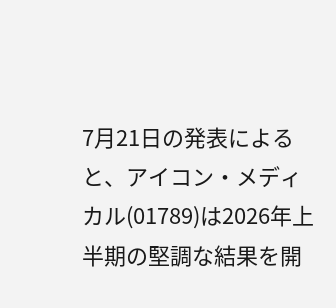7月21日の発表によると、アイコン・メディカル(01789)は2026年上半期の堅調な結果を開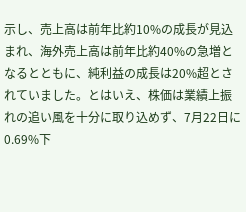示し、売上高は前年比約10%の成長が見込まれ、海外売上高は前年比約40%の急増となるとともに、純利益の成長は20%超とされていました。とはいえ、株価は業績上振れの追い風を十分に取り込めず、7月22日に0.69%下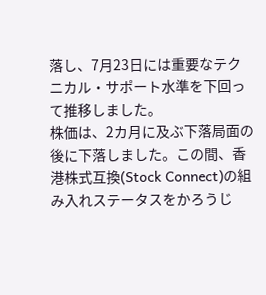落し、7月23日には重要なテクニカル・サポート水準を下回って推移しました。
株価は、2カ月に及ぶ下落局面の後に下落しました。この間、香港株式互換(Stock Connect)の組み入れステータスをかろうじ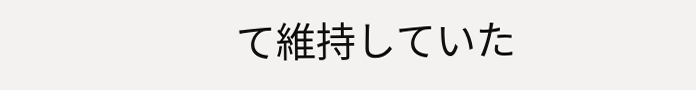て維持していた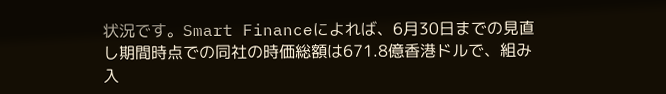状況です。Smart Financeによれば、6月30日までの見直し期間時点での同社の時価総額は671.8億香港ドルで、組み入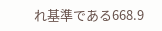れ基準である668.9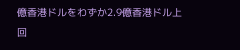億香港ドルをわずか2.9億香港ドル上回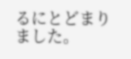るにとどまりました。